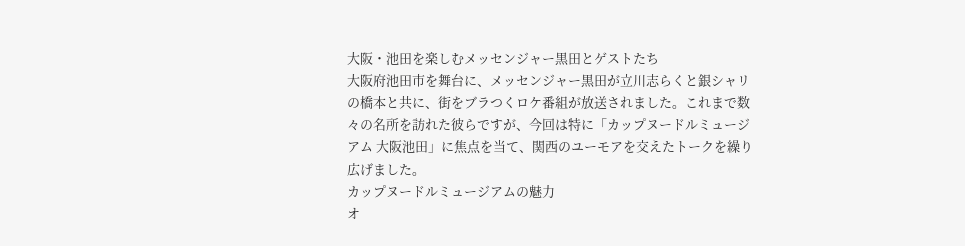大阪・池田を楽しむメッセンジャー黒田とゲストたち
大阪府池田市を舞台に、メッセンジャー黒田が立川志らくと銀シャリの橋本と共に、街をブラつくロケ番組が放送されました。これまで数々の名所を訪れた彼らですが、今回は特に「カップヌードルミュージアム 大阪池田」に焦点を当て、関西のユーモアを交えたトークを繰り広げました。
カップヌードルミュージアムの魅力
オ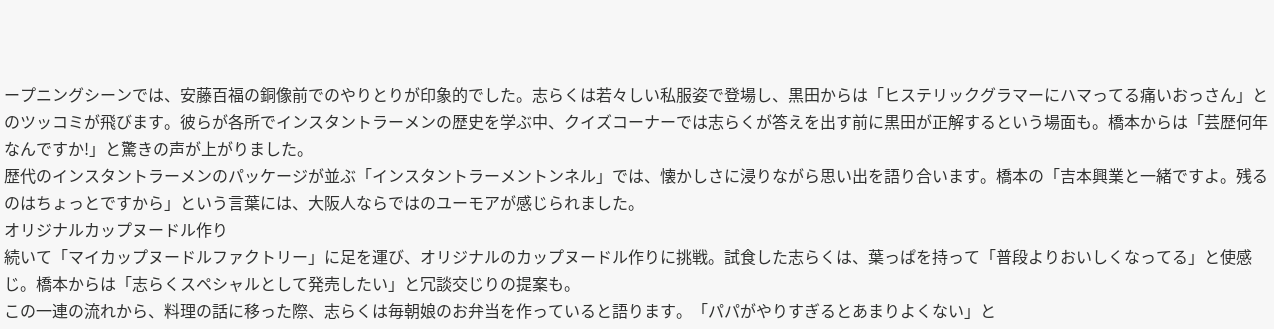ープニングシーンでは、安藤百福の銅像前でのやりとりが印象的でした。志らくは若々しい私服姿で登場し、黒田からは「ヒステリックグラマーにハマってる痛いおっさん」とのツッコミが飛びます。彼らが各所でインスタントラーメンの歴史を学ぶ中、クイズコーナーでは志らくが答えを出す前に黒田が正解するという場面も。橋本からは「芸歴何年なんですか!」と驚きの声が上がりました。
歴代のインスタントラーメンのパッケージが並ぶ「インスタントラーメントンネル」では、懐かしさに浸りながら思い出を語り合います。橋本の「吉本興業と一緒ですよ。残るのはちょっとですから」という言葉には、大阪人ならではのユーモアが感じられました。
オリジナルカップヌードル作り
続いて「マイカップヌードルファクトリー」に足を運び、オリジナルのカップヌードル作りに挑戦。試食した志らくは、葉っぱを持って「普段よりおいしくなってる」と使感じ。橋本からは「志らくスペシャルとして発売したい」と冗談交じりの提案も。
この一連の流れから、料理の話に移った際、志らくは毎朝娘のお弁当を作っていると語ります。「パパがやりすぎるとあまりよくない」と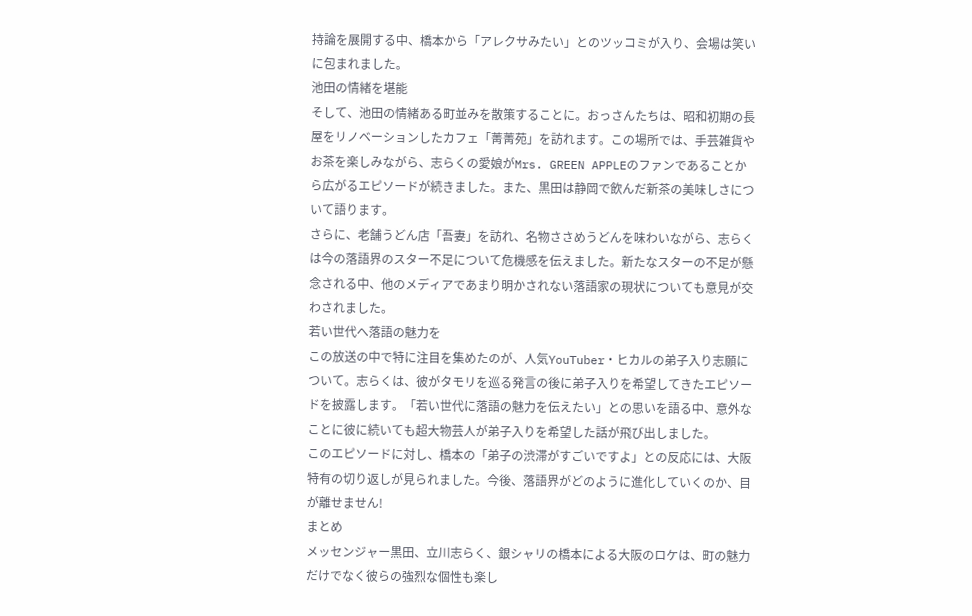持論を展開する中、橋本から「アレクサみたい」とのツッコミが入り、会場は笑いに包まれました。
池田の情緒を堪能
そして、池田の情緒ある町並みを散策することに。おっさんたちは、昭和初期の長屋をリノベーションしたカフェ「菁菁苑」を訪れます。この場所では、手芸雑貨やお茶を楽しみながら、志らくの愛娘がMrs. GREEN APPLEのファンであることから広がるエピソードが続きました。また、黒田は静岡で飲んだ新茶の美味しさについて語ります。
さらに、老舗うどん店「吾妻」を訪れ、名物ささめうどんを味わいながら、志らくは今の落語界のスター不足について危機感を伝えました。新たなスターの不足が懸念される中、他のメディアであまり明かされない落語家の現状についても意見が交わされました。
若い世代へ落語の魅力を
この放送の中で特に注目を集めたのが、人気YouTuber・ヒカルの弟子入り志願について。志らくは、彼がタモリを巡る発言の後に弟子入りを希望してきたエピソードを披露します。「若い世代に落語の魅力を伝えたい」との思いを語る中、意外なことに彼に続いても超大物芸人が弟子入りを希望した話が飛び出しました。
このエピソードに対し、橋本の「弟子の渋滞がすごいですよ」との反応には、大阪特有の切り返しが見られました。今後、落語界がどのように進化していくのか、目が離せません!
まとめ
メッセンジャー黒田、立川志らく、銀シャリの橋本による大阪のロケは、町の魅力だけでなく彼らの強烈な個性も楽し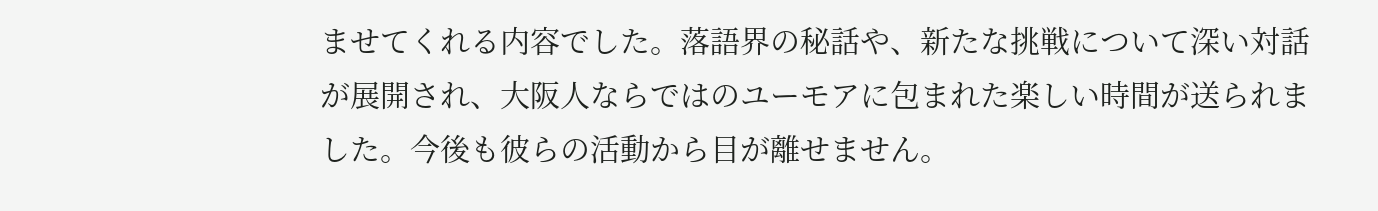ませてくれる内容でした。落語界の秘話や、新たな挑戦について深い対話が展開され、大阪人ならではのユーモアに包まれた楽しい時間が送られました。今後も彼らの活動から目が離せません。